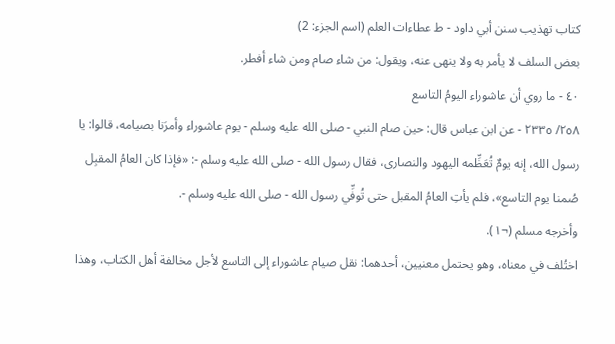كتاب تهذيب سنن أبي داود - ط عطاءات العلم (اسم الجزء: 2)
بعض السلف لا يأمر به ولا ينهى عنه، ويقول: من شاء صام ومن شاء أفطر.
٤٠ - ما روي أن عاشوراء اليومُ التاسع
٢٥٨/ ٢٣٣٥ - عن ابن عباس قال: حين صام النبي - صلى الله عليه وسلم - يوم عاشوراء وأمرَنا بصيامه، قالوا: يا رسول الله، إنه يومٌ تُعَظِّمه اليهود والنصارى، فقال رسول الله - صلى الله عليه وسلم -: «فإذا كان العامُ المقبِل صُمنا يوم التاسع»، فلم يأتِ العامُ المقبل حتى تُوفِّي رسول الله - صلى الله عليه وسلم -.
وأخرجه مسلم (¬١).
اختُلف في معناه، وهو يحتمل معنيين، أحدهما: نقل صيام عاشوراء إلى التاسع لأجل مخالفة أهل الكتاب، وهذا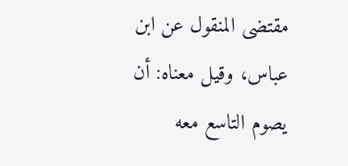مقتضى المنقول عن ابن عباس، وقيل معناه: أن يصوم التاسع معه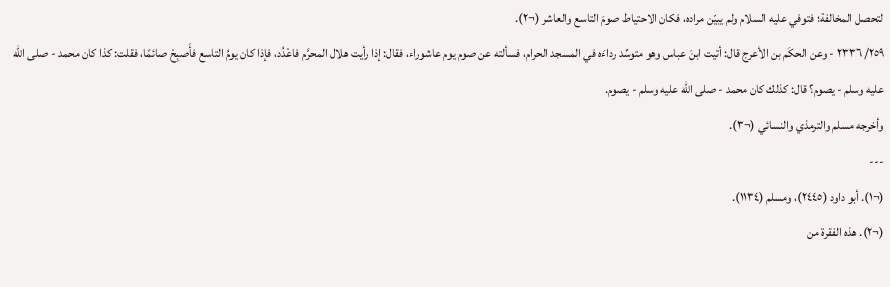لتحصل المخالفة؛ فتوفي عليه السلام ولم يبيّن مراده، فكان الاحتياط صومَ التاسع والعاشر (¬٢).
٢٥٩/ ٢٣٣٦ - وعن الحكَم بن الأعرج قال: أتيت ابنَ عباس وهو متوسِّد رداءَه في المسجد الحرام، فسألته عن صوم يوم عاشوراء، فقال: إذا رأيت هلال المحرَّم فاعْدُد، فإذا كان يومُ التاسع فأَصبِحْ صائمًا، فقلت: كذا كان محمد - صلى الله عليه وسلم - يصوم؟ قال: كذلك كان محمد - صلى الله عليه وسلم - يصوم.
وأخرجه مسلم والترمذي والنسائي (¬٣).
---
(¬١). أبو داود (٢٤٤٥)، ومسلم (١١٣٤).
(¬٢). هذه الفقرة من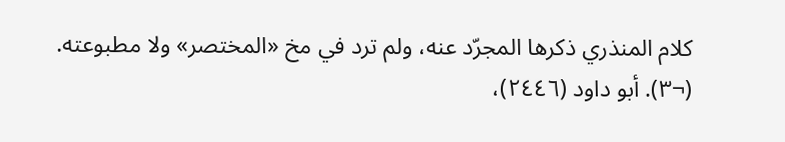كلام المنذري ذكرها المجرّد عنه، ولم ترد في مخ «المختصر» ولا مطبوعته.
(¬٣). أبو داود (٢٤٤٦)،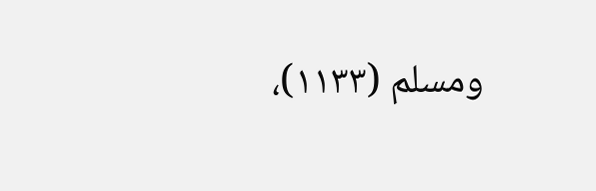ومسلم (١١٣٣)،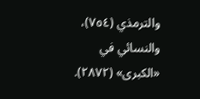والترمذي (٧٥٤)، والنسائي في «الكبرى» (٢٨٧٢).